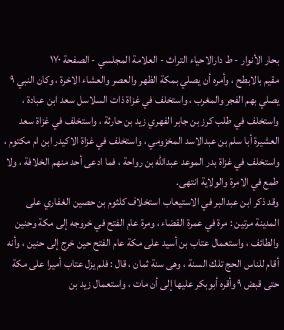بحار الأنوار - ط دارالاحیاء التراث - العلامة المجلسي - الصفحة ١٧٠
مقيم بالابطح ، وأمره أن يصلي بمكة الظهر والعصر والعشاء الاخرة ، وكان النبي ٩ يصلي بهم الفجر والمغرب ، واستخلف في غزاة ذات السلاسل سعد ابن عبادة ، واستخلف في طلب كرز بن جابر الفهري زيد بن حارثة ، واستخلف في غزاة سعد العشيرة أبا سلم بن عبدالاسد المخزومي ، واستخلف في غزاة الاكيدر ابن ام مكتوم ، واستخلف في غزاة بدر الموعد عبدالله بن رواحة ، فما ادعى أحد منهم الخلافة ، ولا طمع في الامرة والولاية انتهى.
وقد ذكر ابن عبدالبر في الاستيعاب استخلاف كلثوم بن حصين الغفاري على المدينة مرتين : مرة في عمرة القضاء ، ومرة عام الفتح في خروجه إلى مكة وحنين والطائف ، واستعمال عتاب بن أسيد على مكة عام الفتح حين خرج إلى حنين ، وأنه أقام للناس الحج تلك السنة ، وهى سنة ثمان ، قال : فلم يزل عتاب أميرا على مكة حتى قبض ٩ وأقره أبوبكر عليها إلى أن مات ، واستعمال زيد بن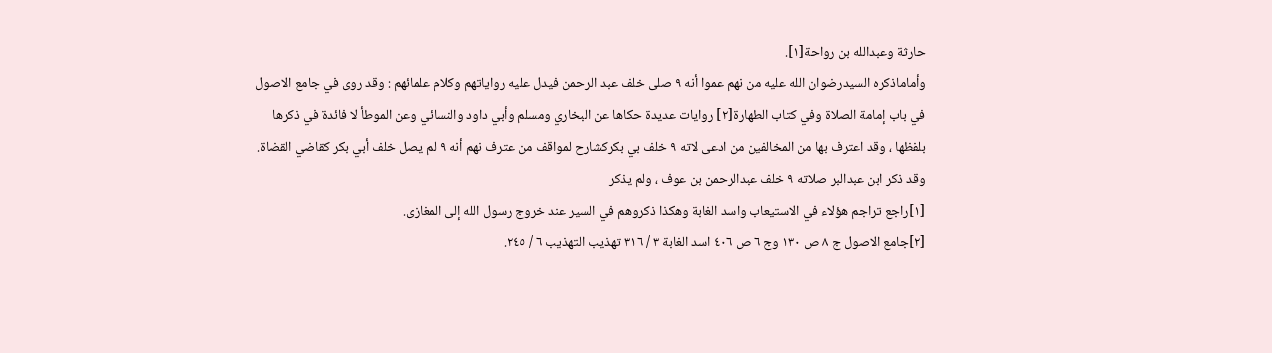حارثة وعبدالله بن رواحة[١].
وأماماذكره السيدرضوان الله عليه من نهم عموا أنه ٩ صلى خلف عبد الرحمن فيدل عليه رواياتهم وكلام علمائهم : وقد روى في جامع الاصول في باب إمامة الصلاة وفي كتاب الطهارة[٢] روايات عديدة حكاها عن البخاري ومسلم وأبي داود والنسائي وعن الموطأ لا فائدة في ذكرها بلفظها ، وقد اعترف بها من المخالفين من ادعى لاته ٩ خلف بي بكركشارح لمواقف من عترف نهم أنه ٩ لم يصل خلف أبي بكر كقاضي القضاة.
وقد ذكر ابن عبدالبر صلاته ٩ خلف عبدالرحمن بن عوف ، ولم يذكر
[١]راجع تراجم هؤلاء في الاستيعاب واسد الغابة وهكذا ذكروهم في السير عند خروج رسول الله إلى المغازى.
[٢]جامع الاصول ج ٨ ص ١٣٠ وج ٦ ص ٤٠٦ اسد الغابة ٣ / ٣١٦ تهذيب التهذيب ٦ / ٢٤٥.